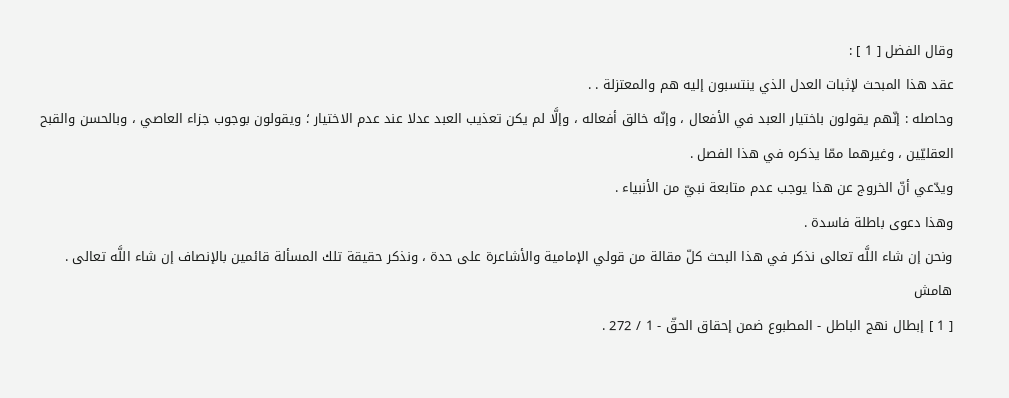وقال الفضل [ 1 ] :
عقد هذا المبحث لإثبات العدل الذي ينتسبون إليه هم والمعتزلة . .
وحاصله : إنّهم يقولون باختيار العبد في الأفعال ، وإنّه خالق أفعاله ، وإلَّا لم يكن تعذيب العبد عدلا عند عدم الاختيار ؛ ويقولون بوجوب جزاء العاصي ، وبالحسن والقبح العقليّين ، وغيرهما ممّا يذكره في هذا الفصل .
ويدّعي أنّ الخروج عن هذا يوجب عدم متابعة نبيّ من الأنبياء .
وهذا دعوى باطلة فاسدة .
ونحن إن شاء اللَّه تعالى نذكر في هذا البحث كلّ مقالة من قولي الإمامية والأشاعرة على حدة ، ونذكر حقيقة تلك المسألة قائمين بالإنصاف إن شاء اللَّه تعالى .
هامش
[ 1 ] إبطال نهج الباطل - المطبوع ضمن إحقاق الحقّ - 1 / 272 .